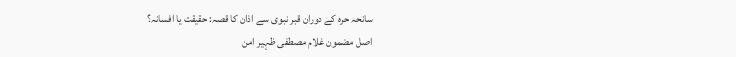سانحہ حرہ کے دوران قبر نبوی سے اذان کا قصہ: حقیقت یا افسانہ؟
اصل مضمون غلام مصطفی ظہیر امن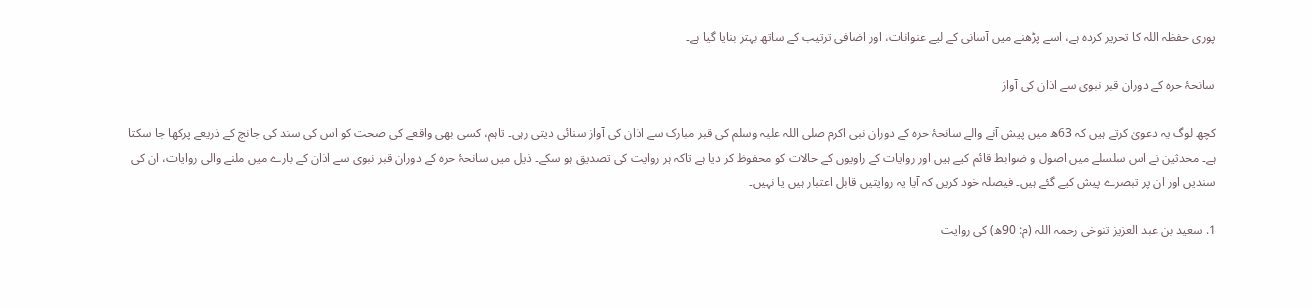پوری حفظہ اللہ کا تحریر کردہ ہے، اسے پڑھنے میں آسانی کے لیے عنوانات، اور اضافی ترتیب کے ساتھ بہتر بنایا گیا ہے۔

سانحۂ حرہ کے دوران قبر نبوی سے اذان کی آواز

کچھ لوگ یہ دعویٰ کرتے ہیں کہ 63ھ میں پیش آنے والے سانحۂ حرہ کے دوران نبی اکرم صلی اللہ علیہ وسلم کی قبر مبارک سے اذان کی آواز سنائی دیتی رہی۔ تاہم، کسی بھی واقعے کی صحت کو اس کی سند کی جانچ کے ذریعے پرکھا جا سکتا ہے۔ محدثین نے اس سلسلے میں اصول و ضوابط قائم کیے ہیں اور روایات کے راویوں کے حالات کو محفوظ کر دیا ہے تاکہ ہر روایت کی تصدیق ہو سکے۔ ذیل میں سانحۂ حرہ کے دوران قبر نبوی سے اذان کے بارے میں ملنے والی روایات، ان کی سندیں اور ان پر تبصرے پیش کیے گئے ہیں۔ فیصلہ خود کریں کہ آیا یہ روایتیں قابل اعتبار ہیں یا نہیں۔

1. سعید بن عبد العزیز تنوخی رحمہ اللہ (م: 90ھ) کی روایت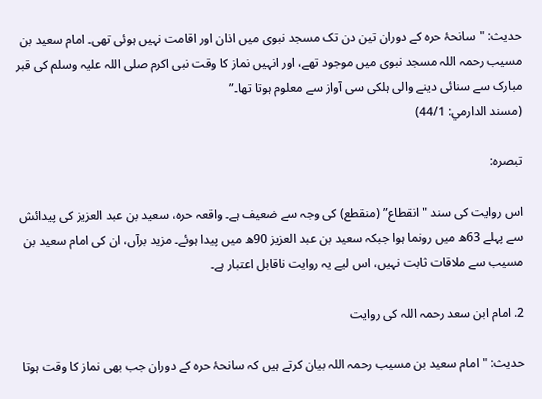حدیث: "سانحۂ حرہ کے دوران تین دن تک مسجد نبوی میں اذان اور اقامت نہیں ہوئی تھی۔ امام سعید بن مسیب رحمہ اللہ مسجد نبوی میں موجود تھے، اور انہیں نماز کا وقت نبی اکرم صلی اللہ علیہ وسلم کی قبر مبارک سے سنائی دینے والی ہلکی سی آواز سے معلوم ہوتا تھا۔”
(مسند الدارمي: 44/1)

تبصرہ:

اس روایت کی سند "انقطاع” (منقطع) کی وجہ سے ضعیف ہے۔ واقعہ حرہ، سعید بن عبد العزیز کی پیدائش سے پہلے 63ھ میں رونما ہوا جبکہ سعید بن عبد العزیز 90ھ میں پیدا ہوئے۔ مزید برآں، ان کی امام سعید بن مسیب سے ملاقات ثابت نہیں، اس لیے یہ روایت ناقابل اعتبار ہے۔

2. امام ابن سعد رحمہ اللہ کی روایت

حدیث: "امام سعید بن مسیب رحمہ اللہ بیان کرتے ہیں کہ سانحۂ حرہ کے دوران جب بھی نماز کا وقت ہوتا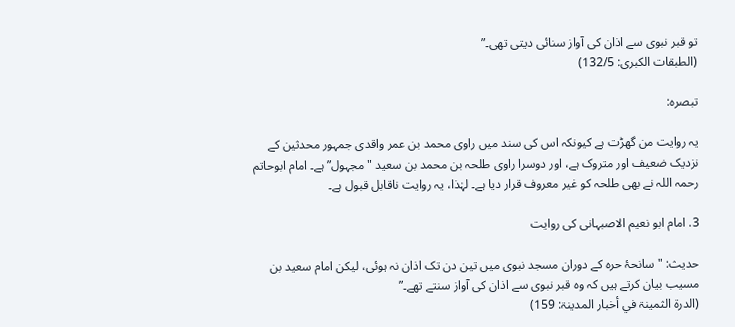تو قبر نبوی سے اذان کی آواز سنائی دیتی تھی۔”
(الطبقات الکبری: 132/5)

تبصرہ:

یہ روایت من گھڑت ہے کیونکہ اس کی سند میں راوی محمد بن عمر واقدی جمہور محدثین کے نزدیک ضعیف اور متروک ہے، اور دوسرا راوی طلحہ بن محمد بن سعید "مجہول” ہے۔ امام ابوحاتم رحمہ اللہ نے بھی طلحہ کو غیر معروف قرار دیا ہے۔ لہٰذا، یہ روایت ناقابل قبول ہے۔

3. امام ابو نعیم الاصبہانی کی روایت

حدیث: "سانحۂ حرہ کے دوران مسجد نبوی میں تین دن تک اذان نہ ہوئی، لیکن امام سعید بن مسیب بیان کرتے ہیں کہ وہ قبر نبوی سے اذان کی آواز سنتے تھے۔”
(الدرۃ الثمینۃ في أخبار المدینۃ: 159)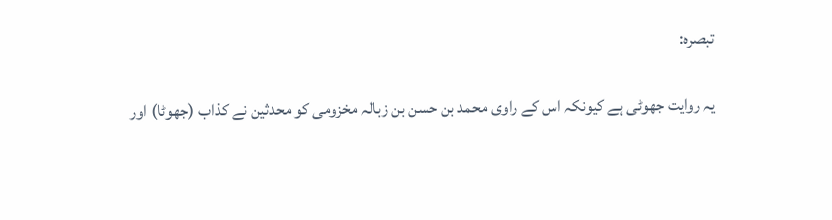تبصرہ:

یہ روایت جھوٹی ہے کیونکہ اس کے راوی محمد بن حسن بن زبالہ مخزومی کو محدثین نے کذاب (جھوٹا) اور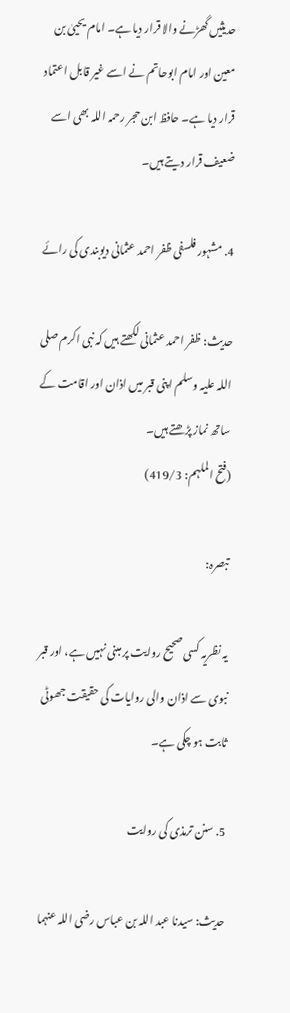حدیثیں گھڑنے والا قرار دیا ہے۔ امام یحییٰ بن معین اور امام ابوحاتم نے اسے غیر قابل اعتماد قرار دیا ہے۔ حافظ ابن حجر رحمہ اللہ بھی اسے ضعیف قرار دیتے ہیں۔

4. مشہور فلسفی ظفر احمد عثمانی دیوبندی کی رائے

حدیث: ظفر احمد عثمانی لکھتے ہیں کہ نبی اکرم صلی اللہ علیہ وسلم اپنی قبر میں اذان اور اقامت کے ساتھ نماز پڑھتے ہیں۔
(فتح الملہم: 419/3)

تبصرہ:

یہ نظریہ کسی صحیح روایت پر مبنی نہیں ہے، اور قبر نبوی سے اذان والی روایات کی حقیقت جھوٹی ثابت ہو چکی ہے۔

5. سنن ترمذی کی روایت

حدیث: سیدنا عبد اللہ بن عباس رضی اللہ عنہما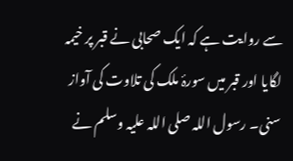سے روایت ہے کہ ایک صحابی نے قبر پر خیمہ لگایا اور قبر میں سورۂ ملک کی تلاوت کی آواز سنی۔ رسول اللہ صلی اللہ علیہ وسلم نے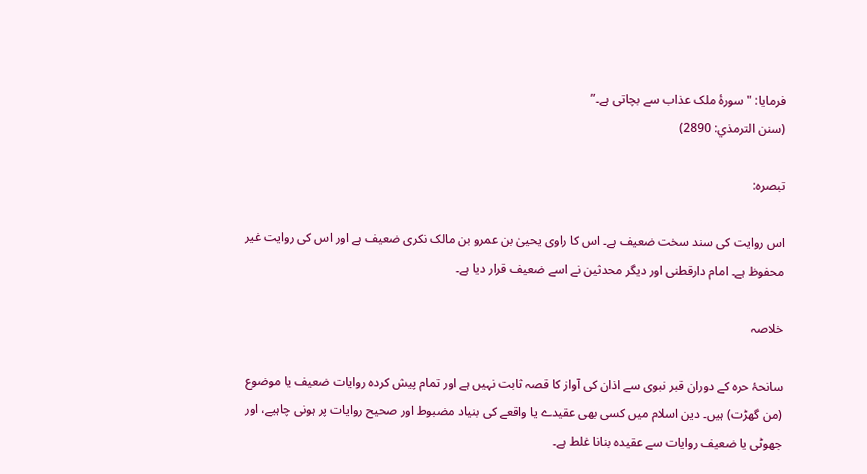فرمایا: "سورۂ ملک عذاب سے بچاتی ہے۔”
(سنن الترمذي: 2890)

تبصرہ:

اس روایت کی سند سخت ضعیف ہے۔ اس کا راوی یحییٰ بن عمرو بن مالک نکری ضعیف ہے اور اس کی روایت غیر محفوظ ہے۔ امام دارقطنی اور دیگر محدثین نے اسے ضعیف قرار دیا ہے۔

خلاصہ

سانحۂ حرہ کے دوران قبر نبوی سے اذان کی آواز کا قصہ ثابت نہیں ہے اور تمام پیش کردہ روایات ضعیف یا موضوع (من گھڑت) ہیں۔ دین اسلام میں کسی بھی عقیدے یا واقعے کی بنیاد مضبوط اور صحیح روایات پر ہونی چاہیے، اور جھوٹی یا ضعیف روایات سے عقیدہ بنانا غلط ہے۔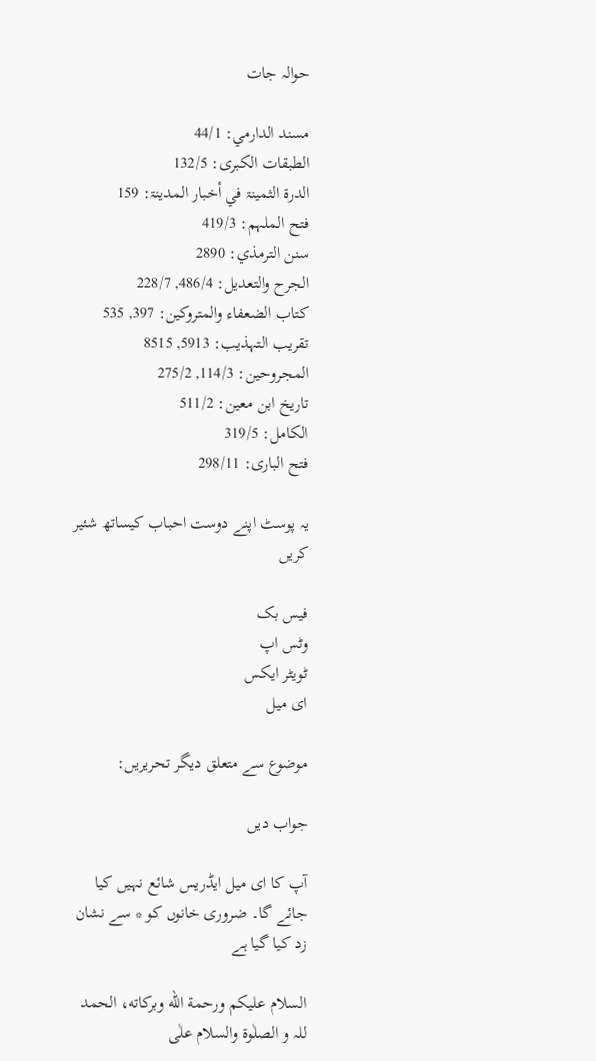حوالہ جات

مسند الدارمي: 44/1
الطبقات الکبری: 132/5
الدرۃ الثمینۃ في أخبار المدینۃ: 159
فتح الملہم: 419/3
سنن الترمذي: 2890
الجرح والتعدیل: 486/4, 228/7
کتاب الضعفاء والمتروکین: 397, 535
تقریب التہذیب: 5913, 8515
المجروحین: 114/3, 275/2
تاریخ ابن معین: 511/2
الکامل: 319/5
فتح الباری: 298/11

یہ پوسٹ اپنے دوست احباب کیساتھ شئیر کریں

فیس بک
وٹس اپ
ٹویٹر ایکس
ای میل

موضوع سے متعلق دیگر تحریریں:

جواب دیں

آپ کا ای میل ایڈریس شائع نہیں کیا جائے گا۔ ضروری خانوں کو * سے نشان زد کیا گیا ہے

السلام عليكم ورحمة الله وبركاته، الحمد للہ و الصلٰوة والسلام علٰی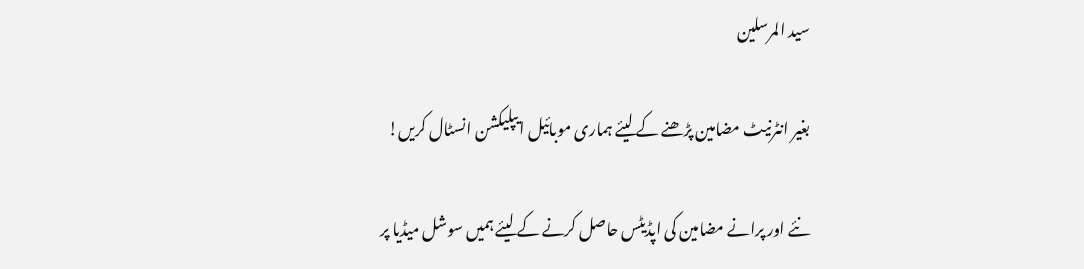سيد المرسلين

بغیر انٹرنیٹ مضامین پڑھنے کے لیئے ہماری موبائیل ایپلیکشن انسٹال کریں!

نئے اور پرانے مضامین کی اپڈیٹس حاصل کرنے کے لیئے ہمیں سوشل میڈیا پر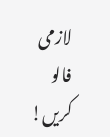لازمی فالو کریں!